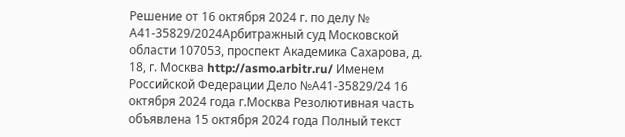Решение от 16 октября 2024 г. по делу № А41-35829/2024Арбитражный суд Московской области 107053, проспект Академика Сахарова, д. 18, г. Москва http://asmo.arbitr.ru/ Именем Российской Федерации Дело №А41-35829/24 16 октября 2024 года г.Москва Резолютивная часть объявлена 15 октября 2024 года Полный текст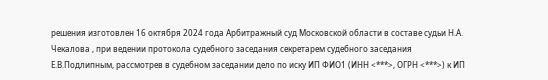решения изготовлен 16 октября 2024 года Арбитражный суд Московской области в составе судьи Н.А. Чекалова , при ведении протокола судебного заседания секретарем судебного заседания Е.В.Подлипным, рассмотрев в судебном заседании дело по иску ИП ФИО1 (ИНН <***>, ОГРН <***>) к ИП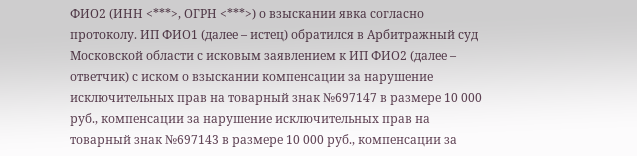ФИО2 (ИНН <***>, ОГРН <***>) о взыскании явка согласно протоколу. ИП ФИО1 (далее – истец) обратился в Арбитражный суд Московской области с исковым заявлением к ИП ФИО2 (далее – ответчик) с иском о взыскании компенсации за нарушение исключительных прав на товарный знак №697147 в размере 10 000 руб., компенсации за нарушение исключительных прав на товарный знак №697143 в размере 10 000 руб., компенсации за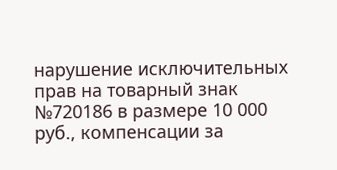нарушение исключительных прав на товарный знак №720186 в размере 10 000 руб., компенсации за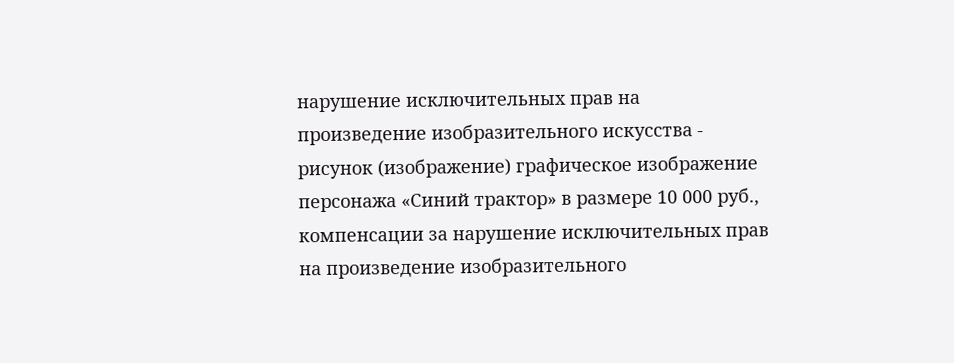нарушение исключительных прав на произведение изобразительного искусства - рисунок (изображение) графическое изображение персонажа «Синий трактор» в размере 10 000 руб., компенсации за нарушение исключительных прав на произведение изобразительного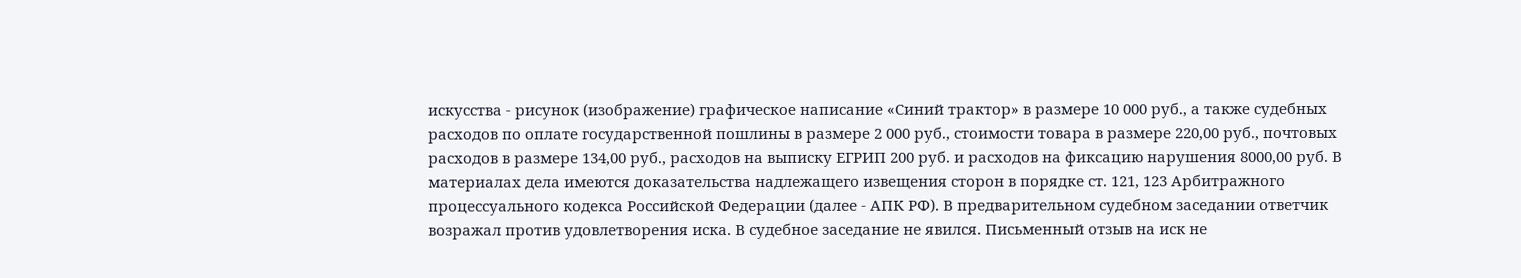искусства - рисунок (изображение) графическое написание «Синий трактор» в размере 10 000 руб., а также судебных расходов по оплате государственной пошлины в размере 2 000 руб., стоимости товара в размере 220,00 руб., почтовых расходов в размере 134,00 руб., расходов на выписку ЕГРИП 200 руб. и расходов на фиксацию нарушения 8000,00 руб. В материалах дела имеются доказательства надлежащего извещения сторон в порядке ст. 121, 123 Арбитражного процессуального кодекса Российской Федерации (далее - АПК РФ). В предварительном судебном заседании ответчик возражал против удовлетворения иска. В судебное заседание не явился. Письменный отзыв на иск не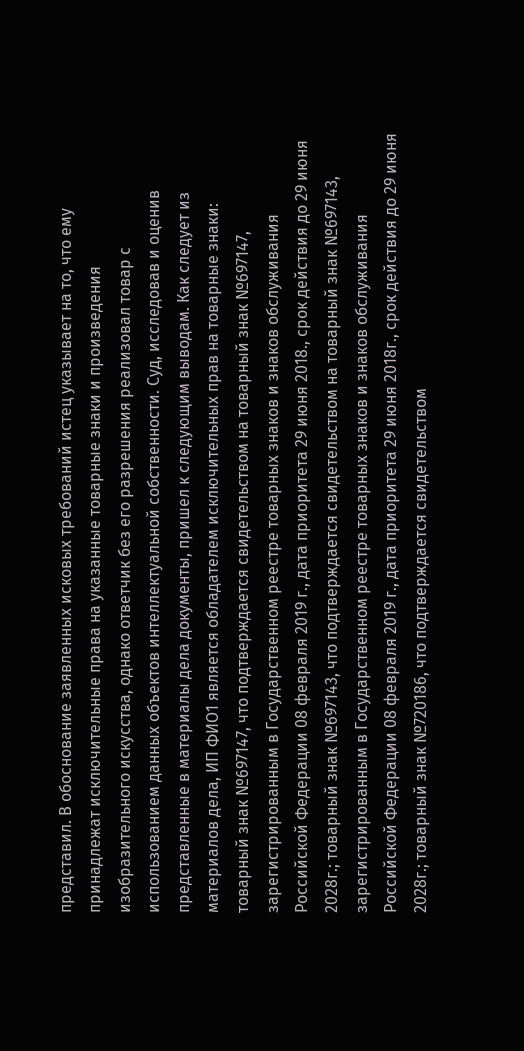представил. В обоснование заявленных исковых требований истец указывает на то, что ему принадлежат исключительные права на указанные товарные знаки и произведения изобразительного искусства, однако ответчик без его разрешения реализовал товар с использованием данных объектов интеллектуальной собственности. Суд, исследовав и оценив представленные в материалы дела документы, пришел к следующим выводам. Как следует из материалов дела, ИП ФИО1 является обладателем исключительных прав на товарные знаки: товарный знак №697147, что подтверждается свидетельством на товарный знак №697147, зарегистрированным в Государственном реестре товарных знаков и знаков обслуживания Российской Федерации 08 февраля 2019 г., дата приоритета 29 июня 2018., срок действия до 29 июня 2028г.; товарный знак №697143, что подтверждается свидетельством на товарный знак №697143, зарегистрированным в Государственном реестре товарных знаков и знаков обслуживания Российской Федерации 08 февраля 2019 г., дата приоритета 29 июня 2018г., срок действия до 29 июня 2028г.; товарный знак №720186, что подтверждается свидетельством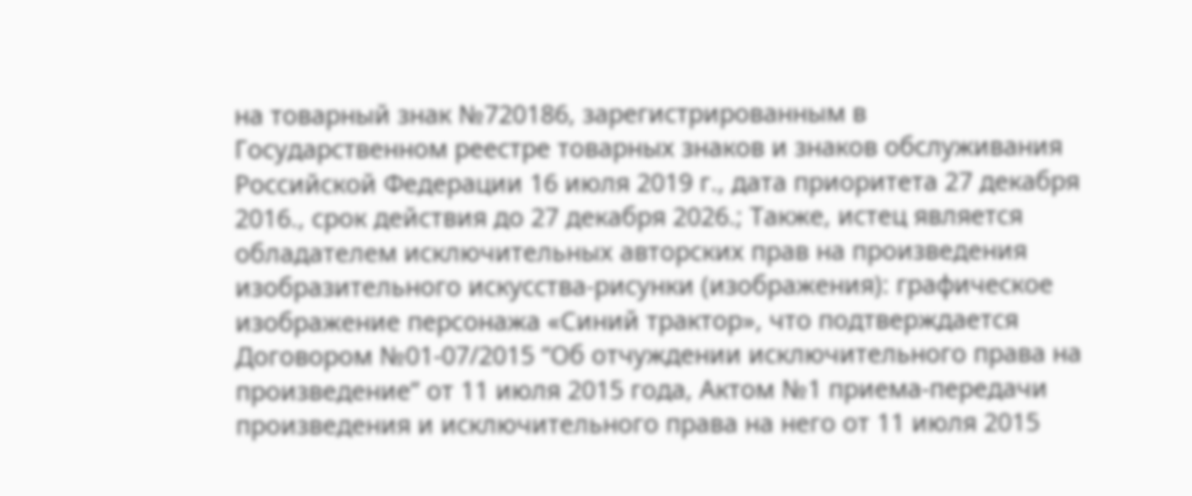на товарный знак №720186, зарегистрированным в Государственном реестре товарных знаков и знаков обслуживания Российской Федерации 16 июля 2019 г., дата приоритета 27 декабря 2016., срок действия до 27 декабря 2026.; Также, истец является обладателем исключительных авторских прав на произведения изобразительного искусства-рисунки (изображения): графическое изображение персонажа «Синий трактор», что подтверждается Договором №01-07/2015 “Об отчуждении исключительного права на произведение” от 11 июля 2015 года, Актом №1 приема-передачи произведения и исключительного права на него от 11 июля 2015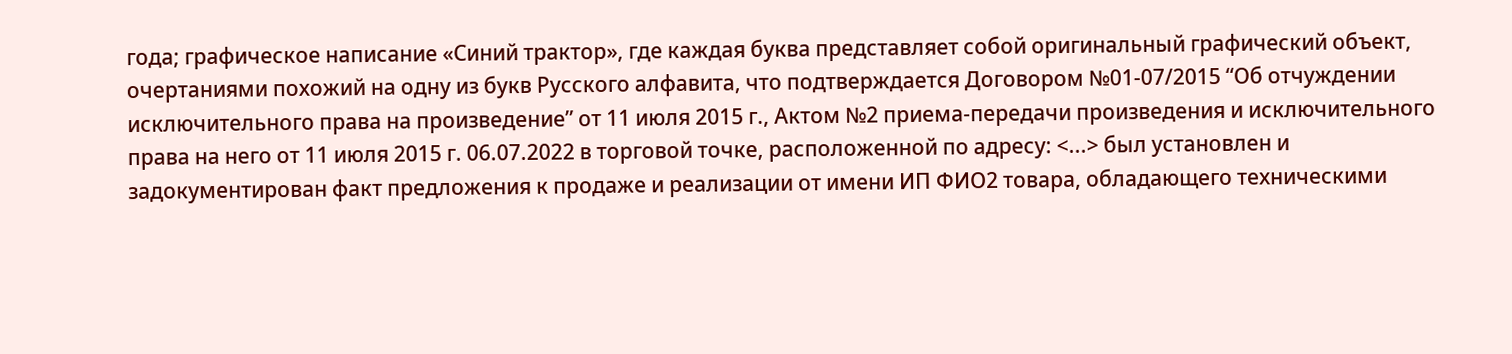года; графическое написание «Синий трактор», где каждая буква представляет собой оригинальный графический объект, очертаниями похожий на одну из букв Русского алфавита, что подтверждается Договором №01-07/2015 “Об отчуждении исключительного права на произведение” от 11 июля 2015 г., Актом №2 приема-передачи произведения и исключительного права на него от 11 июля 2015 г. 06.07.2022 в торговой точке, расположенной по адресу: <...> был установлен и задокументирован факт предложения к продаже и реализации от имени ИП ФИО2 товара, обладающего техническими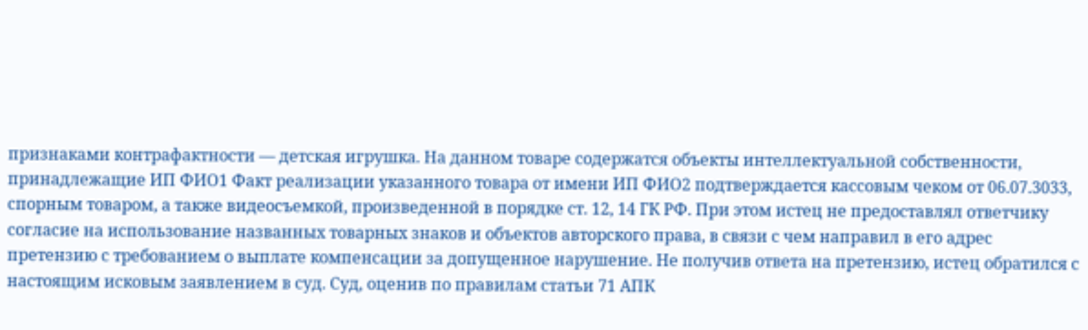признаками контрафактности — детская игрушка. На данном товаре содержатся объекты интеллектуальной собственности, принадлежащие ИП ФИО1 Факт реализации указанного товара от имени ИП ФИО2 подтверждается кассовым чеком от 06.07.3033, спорным товаром, а также видеосъемкой, произведенной в порядке ст. 12, 14 ГК РФ. При этом истец не предоставлял ответчику согласие на использование названных товарных знаков и объектов авторского права, в связи с чем направил в его адрес претензию с требованием о выплате компенсации за допущенное нарушение. Не получив ответа на претензию, истец обратился с настоящим исковым заявлением в суд. Суд, оценив по правилам статьи 71 АПК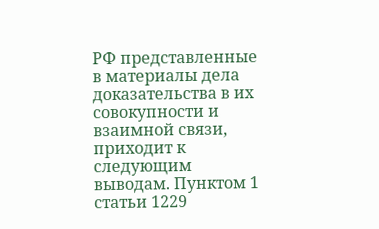РФ представленные в материалы дела доказательства в их совокупности и взаимной связи, приходит к следующим выводам. Пунктом 1 статьи 1229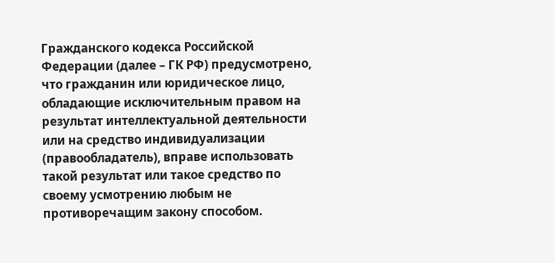Гражданского кодекса Российской Федерации (далее – ГК РФ) предусмотрено, что гражданин или юридическое лицо, обладающие исключительным правом на результат интеллектуальной деятельности или на средство индивидуализации (правообладатель), вправе использовать такой результат или такое средство по своему усмотрению любым не противоречащим закону способом.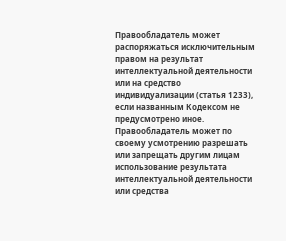Правообладатель может распоряжаться исключительным правом на результат интеллектуальной деятельности или на средство индивидуализации (статья 1233), если названным Кодексом не предусмотрено иное. Правообладатель может по своему усмотрению разрешать или запрещать другим лицам использование результата интеллектуальной деятельности или средства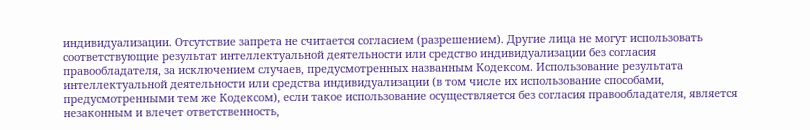индивидуализации. Отсутствие запрета не считается согласием (разрешением). Другие лица не могут использовать соответствующие результат интеллектуальной деятельности или средство индивидуализации без согласия правообладателя, за исключением случаев, предусмотренных названным Кодексом. Использование результата интеллектуальной деятельности или средства индивидуализации (в том числе их использование способами, предусмотренными тем же Кодексом), если такое использование осуществляется без согласия правообладателя, является незаконным и влечет ответственность,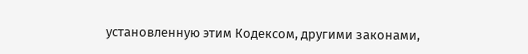установленную этим Кодексом, другими законами,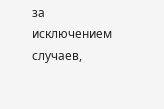за исключением случаев,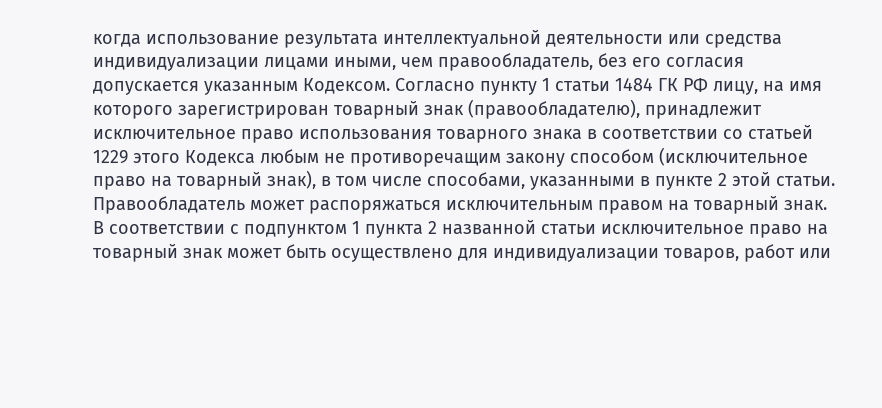когда использование результата интеллектуальной деятельности или средства индивидуализации лицами иными, чем правообладатель, без его согласия допускается указанным Кодексом. Согласно пункту 1 статьи 1484 ГК РФ лицу, на имя которого зарегистрирован товарный знак (правообладателю), принадлежит исключительное право использования товарного знака в соответствии со статьей 1229 этого Кодекса любым не противоречащим закону способом (исключительное право на товарный знак), в том числе способами, указанными в пункте 2 этой статьи. Правообладатель может распоряжаться исключительным правом на товарный знак. В соответствии с подпунктом 1 пункта 2 названной статьи исключительное право на товарный знак может быть осуществлено для индивидуализации товаров, работ или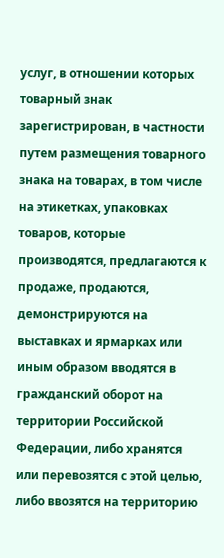услуг, в отношении которых товарный знак зарегистрирован, в частности путем размещения товарного знака на товарах, в том числе на этикетках, упаковках товаров, которые производятся, предлагаются к продаже, продаются, демонстрируются на выставках и ярмарках или иным образом вводятся в гражданский оборот на территории Российской Федерации, либо хранятся или перевозятся с этой целью, либо ввозятся на территорию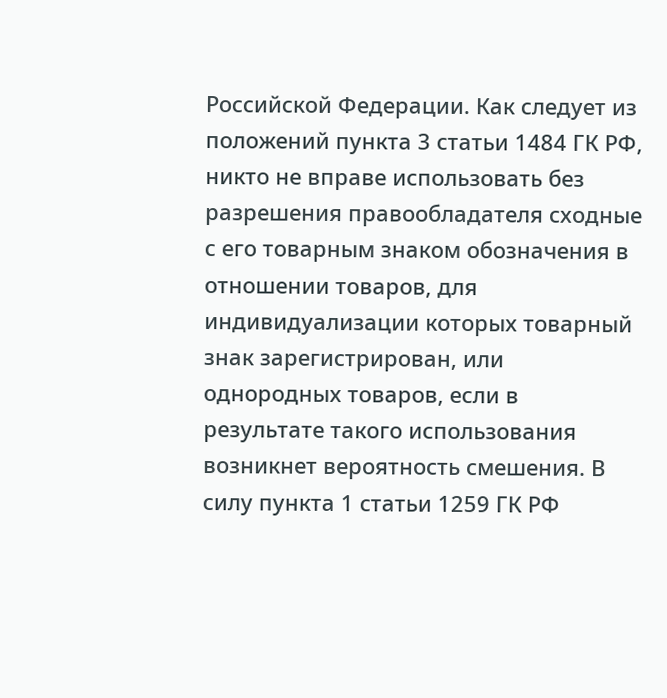Российской Федерации. Как следует из положений пункта 3 статьи 1484 ГК РФ, никто не вправе использовать без разрешения правообладателя сходные с его товарным знаком обозначения в отношении товаров, для индивидуализации которых товарный знак зарегистрирован, или однородных товаров, если в результате такого использования возникнет вероятность смешения. В силу пункта 1 статьи 1259 ГК РФ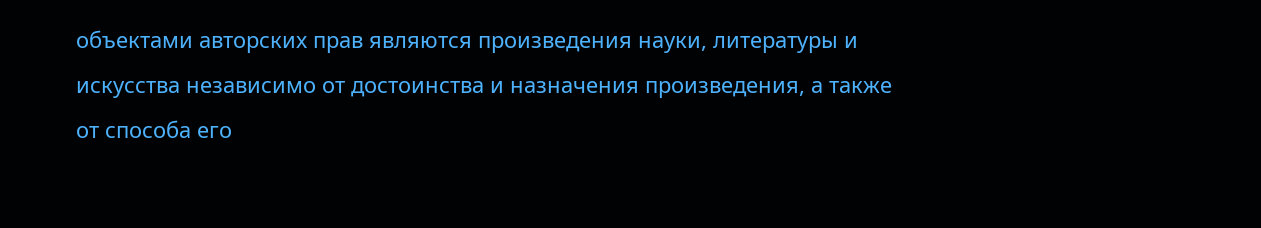объектами авторских прав являются произведения науки, литературы и искусства независимо от достоинства и назначения произведения, а также от способа его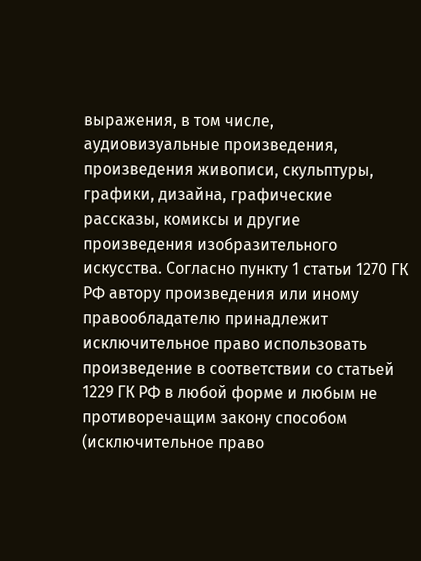выражения, в том числе, аудиовизуальные произведения, произведения живописи, скульптуры, графики, дизайна, графические рассказы, комиксы и другие произведения изобразительного искусства. Согласно пункту 1 статьи 1270 ГК РФ автору произведения или иному правообладателю принадлежит исключительное право использовать произведение в соответствии со статьей 1229 ГК РФ в любой форме и любым не противоречащим закону способом (исключительное право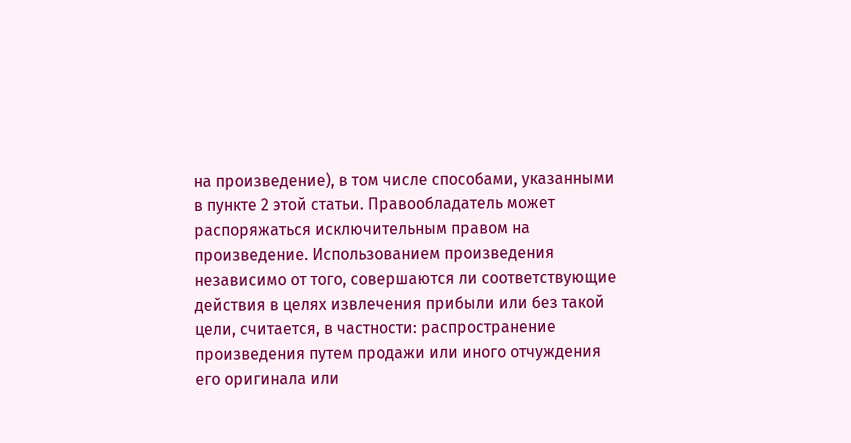на произведение), в том числе способами, указанными в пункте 2 этой статьи. Правообладатель может распоряжаться исключительным правом на произведение. Использованием произведения независимо от того, совершаются ли соответствующие действия в целях извлечения прибыли или без такой цели, считается, в частности: распространение произведения путем продажи или иного отчуждения его оригинала или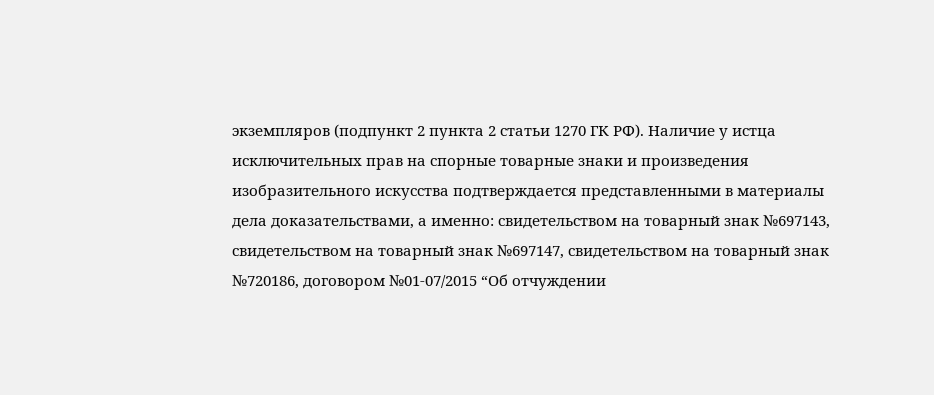экземпляров (подпункт 2 пункта 2 статьи 1270 ГК РФ). Наличие у истца исключительных прав на спорные товарные знаки и произведения изобразительного искусства подтверждается представленными в материалы дела доказательствами, а именно: свидетельством на товарный знак №697143, свидетельством на товарный знак №697147, свидетельством на товарный знак №720186, договором №01-07/2015 “Об отчуждении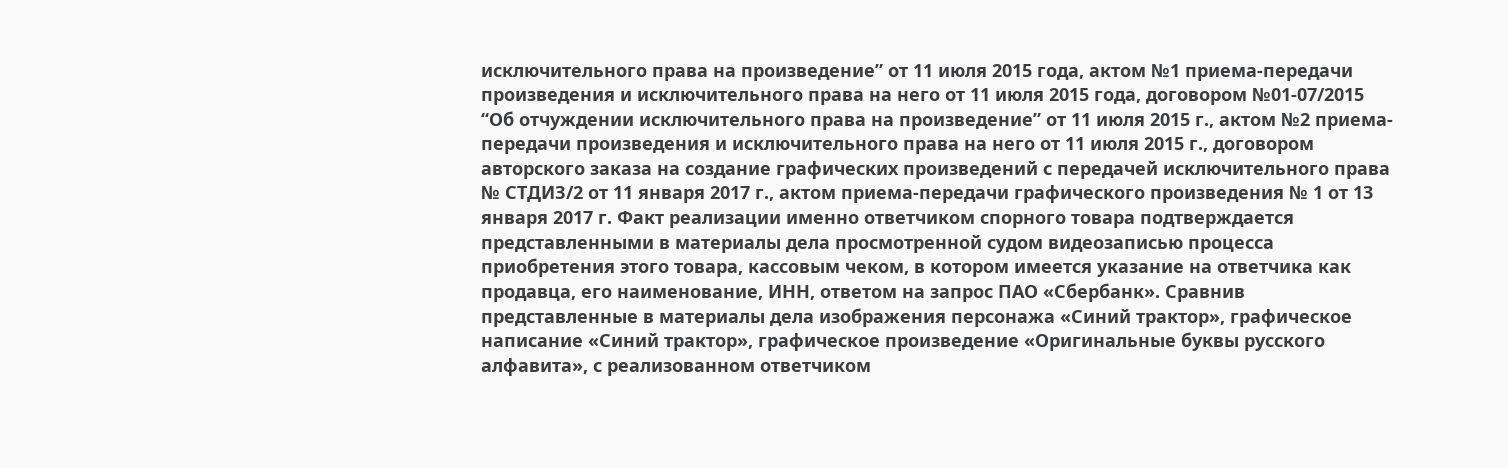исключительного права на произведение” от 11 июля 2015 года, актом №1 приема-передачи произведения и исключительного права на него от 11 июля 2015 года, договором №01-07/2015 “Об отчуждении исключительного права на произведение” от 11 июля 2015 г., актом №2 приема-передачи произведения и исключительного права на него от 11 июля 2015 г., договором авторского заказа на создание графических произведений с передачей исключительного права № СТДИЗ/2 от 11 января 2017 г., актом приема-передачи графического произведения № 1 от 13 января 2017 г. Факт реализации именно ответчиком спорного товара подтверждается представленными в материалы дела просмотренной судом видеозаписью процесса приобретения этого товара, кассовым чеком, в котором имеется указание на ответчика как продавца, его наименование, ИНН, ответом на запрос ПАО «Сбербанк». Сравнив представленные в материалы дела изображения персонажа «Синий трактор», графическое написание «Синий трактор», графическое произведение «Оригинальные буквы русского алфавита», с реализованном ответчиком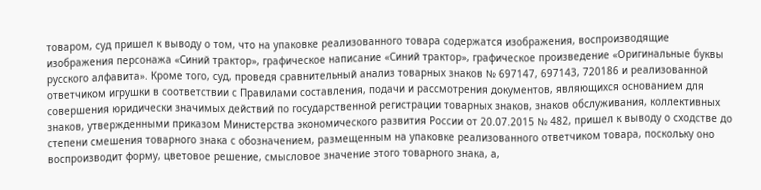товаром, суд пришел к выводу о том, что на упаковке реализованного товара содержатся изображения, воспроизводящие изображения персонажа «Синий трактор», графическое написание «Синий трактор», графическое произведение «Оригинальные буквы русского алфавита». Кроме того, суд, проведя сравнительный анализ товарных знаков № 697147, 697143, 720186 и реализованной ответчиком игрушки в соответствии с Правилами составления, подачи и рассмотрения документов, являющихся основанием для совершения юридически значимых действий по государственной регистрации товарных знаков, знаков обслуживания, коллективных знаков, утвержденными приказом Министерства экономического развития России от 20.07.2015 № 482, пришел к выводу о сходстве до степени смешения товарного знака с обозначением, размещенным на упаковке реализованного ответчиком товара, поскольку оно воспроизводит форму, цветовое решение, смысловое значение этого товарного знака, а,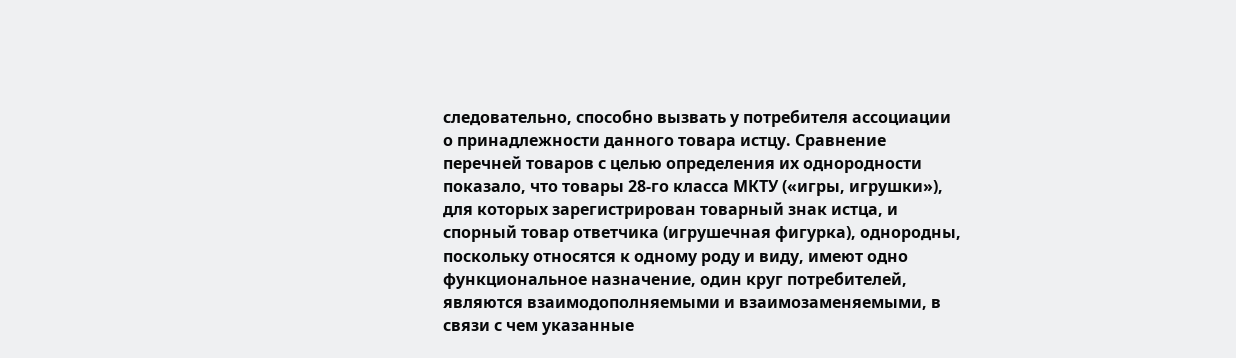следовательно, способно вызвать у потребителя ассоциации о принадлежности данного товара истцу. Сравнение перечней товаров с целью определения их однородности показало, что товары 28-го класса МКТУ («игры, игрушки»), для которых зарегистрирован товарный знак истца, и спорный товар ответчика (игрушечная фигурка), однородны, поскольку относятся к одному роду и виду, имеют одно функциональное назначение, один круг потребителей, являются взаимодополняемыми и взаимозаменяемыми, в связи с чем указанные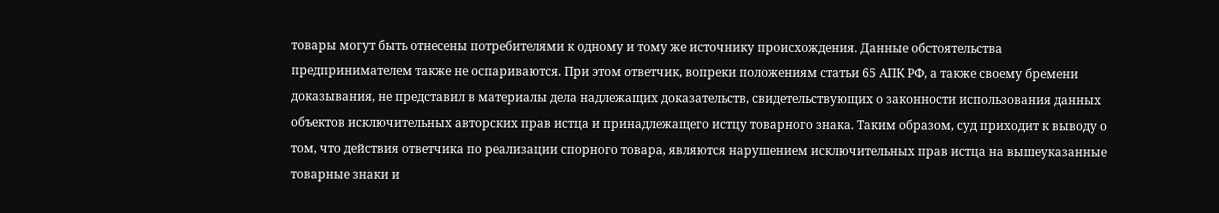товары могут быть отнесены потребителями к одному и тому же источнику происхождения. Данные обстоятельства предпринимателем также не оспариваются. При этом ответчик, вопреки положениям статьи 65 АПК РФ, а также своему бремени доказывания, не представил в материалы дела надлежащих доказательств, свидетельствующих о законности использования данных объектов исключительных авторских прав истца и принадлежащего истцу товарного знака. Таким образом, суд приходит к выводу о том, что действия ответчика по реализации спорного товара, являются нарушением исключительных прав истца на вышеуказанные товарные знаки и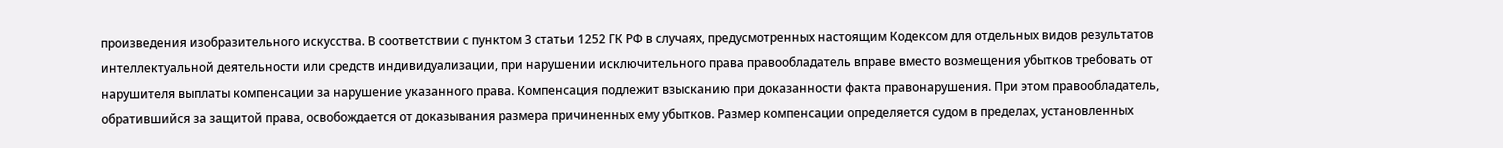произведения изобразительного искусства. В соответствии с пунктом 3 статьи 1252 ГК РФ в случаях, предусмотренных настоящим Кодексом для отдельных видов результатов интеллектуальной деятельности или средств индивидуализации, при нарушении исключительного права правообладатель вправе вместо возмещения убытков требовать от нарушителя выплаты компенсации за нарушение указанного права. Компенсация подлежит взысканию при доказанности факта правонарушения. При этом правообладатель, обратившийся за защитой права, освобождается от доказывания размера причиненных ему убытков. Размер компенсации определяется судом в пределах, установленных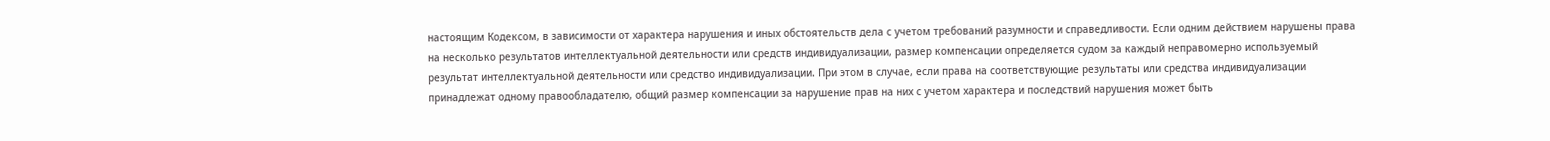настоящим Кодексом, в зависимости от характера нарушения и иных обстоятельств дела с учетом требований разумности и справедливости. Если одним действием нарушены права на несколько результатов интеллектуальной деятельности или средств индивидуализации, размер компенсации определяется судом за каждый неправомерно используемый результат интеллектуальной деятельности или средство индивидуализации. При этом в случае, если права на соответствующие результаты или средства индивидуализации принадлежат одному правообладателю, общий размер компенсации за нарушение прав на них с учетом характера и последствий нарушения может быть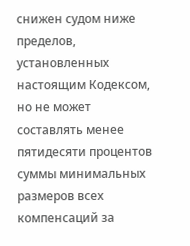снижен судом ниже пределов, установленных настоящим Кодексом, но не может составлять менее пятидесяти процентов суммы минимальных размеров всех компенсаций за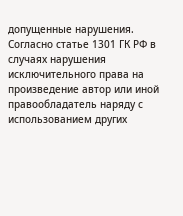допущенные нарушения. Согласно статье 1301 ГК РФ в случаях нарушения исключительного права на произведение автор или иной правообладатель наряду с использованием других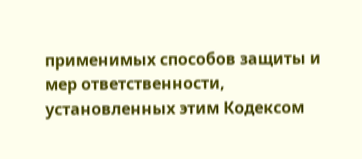применимых способов защиты и мер ответственности, установленных этим Кодексом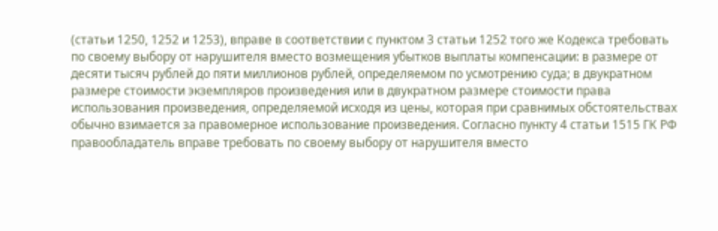(статьи 1250, 1252 и 1253), вправе в соответствии с пунктом 3 статьи 1252 того же Кодекса требовать по своему выбору от нарушителя вместо возмещения убытков выплаты компенсации: в размере от десяти тысяч рублей до пяти миллионов рублей, определяемом по усмотрению суда; в двукратном размере стоимости экземпляров произведения или в двукратном размере стоимости права использования произведения, определяемой исходя из цены, которая при сравнимых обстоятельствах обычно взимается за правомерное использование произведения. Согласно пункту 4 статьи 1515 ГК РФ правообладатель вправе требовать по своему выбору от нарушителя вместо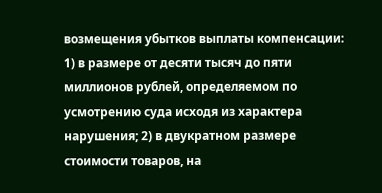возмещения убытков выплаты компенсации: 1) в размере от десяти тысяч до пяти миллионов рублей, определяемом по усмотрению суда исходя из характера нарушения; 2) в двукратном размере стоимости товаров, на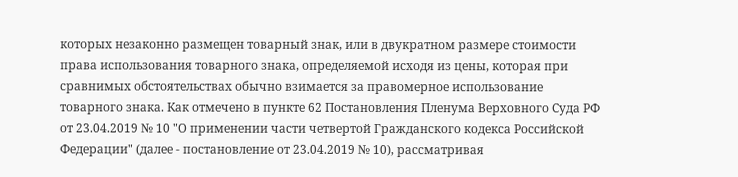которых незаконно размещен товарный знак, или в двукратном размере стоимости права использования товарного знака, определяемой исходя из цены, которая при сравнимых обстоятельствах обычно взимается за правомерное использование товарного знака. Как отмечено в пункте 62 Постановления Пленума Верховного Суда РФ от 23.04.2019 № 10 "О применении части четвертой Гражданского кодекса Российской Федерации" (далее - постановление от 23.04.2019 № 10), рассматривая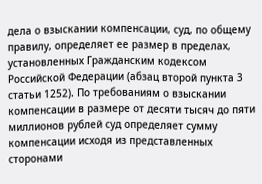дела о взыскании компенсации, суд, по общему правилу, определяет ее размер в пределах, установленных Гражданским кодексом Российской Федерации (абзац второй пункта 3 статьи 1252). По требованиям о взыскании компенсации в размере от десяти тысяч до пяти миллионов рублей суд определяет сумму компенсации исходя из представленных сторонами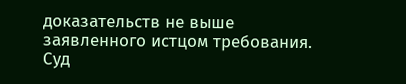доказательств не выше заявленного истцом требования. Суд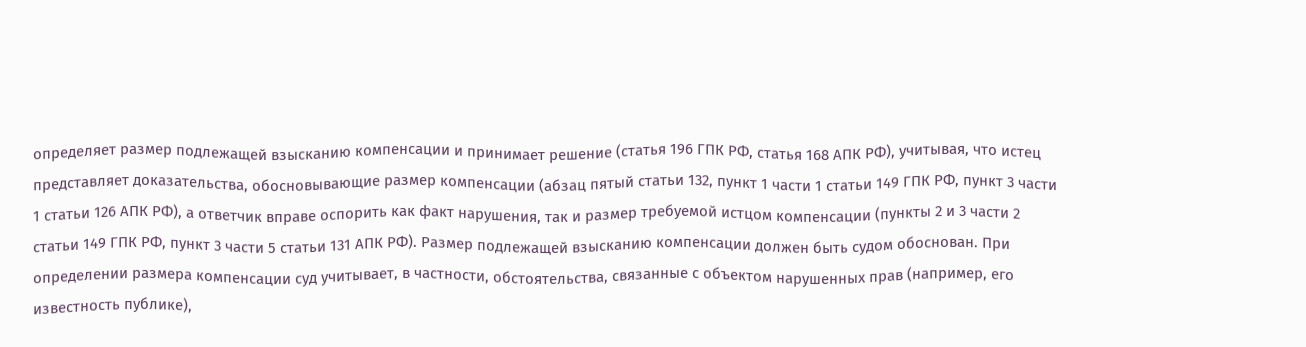определяет размер подлежащей взысканию компенсации и принимает решение (статья 196 ГПК РФ, статья 168 АПК РФ), учитывая, что истец представляет доказательства, обосновывающие размер компенсации (абзац пятый статьи 132, пункт 1 части 1 статьи 149 ГПК РФ, пункт 3 части 1 статьи 126 АПК РФ), а ответчик вправе оспорить как факт нарушения, так и размер требуемой истцом компенсации (пункты 2 и 3 части 2 статьи 149 ГПК РФ, пункт 3 части 5 статьи 131 АПК РФ). Размер подлежащей взысканию компенсации должен быть судом обоснован. При определении размера компенсации суд учитывает, в частности, обстоятельства, связанные с объектом нарушенных прав (например, его известность публике),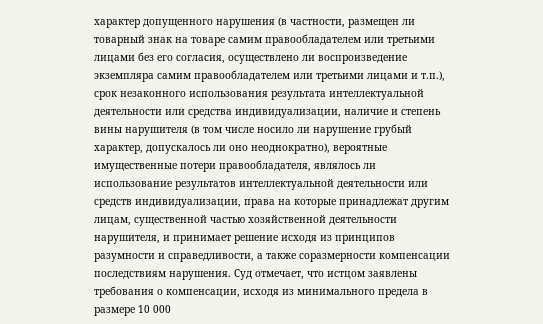характер допущенного нарушения (в частности, размещен ли товарный знак на товаре самим правообладателем или третьими лицами без его согласия, осуществлено ли воспроизведение экземпляра самим правообладателем или третьими лицами и т.п.), срок незаконного использования результата интеллектуальной деятельности или средства индивидуализации, наличие и степень вины нарушителя (в том числе носило ли нарушение грубый характер, допускалось ли оно неоднократно), вероятные имущественные потери правообладателя, являлось ли использование результатов интеллектуальной деятельности или средств индивидуализации, права на которые принадлежат другим лицам, существенной частью хозяйственной деятельности нарушителя, и принимает решение исходя из принципов разумности и справедливости, а также соразмерности компенсации последствиям нарушения. Суд отмечает, что истцом заявлены требования о компенсации, исходя из минимального предела в размере 10 000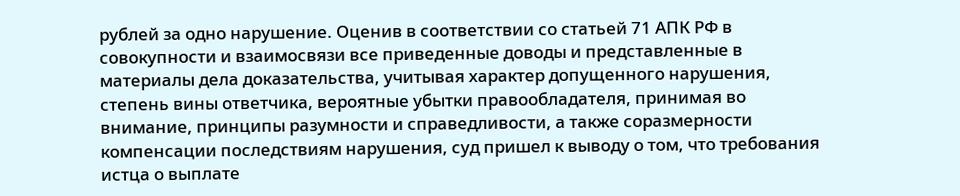рублей за одно нарушение. Оценив в соответствии со статьей 71 АПК РФ в совокупности и взаимосвязи все приведенные доводы и представленные в материалы дела доказательства, учитывая характер допущенного нарушения, степень вины ответчика, вероятные убытки правообладателя, принимая во внимание, принципы разумности и справедливости, а также соразмерности компенсации последствиям нарушения, суд пришел к выводу о том, что требования истца о выплате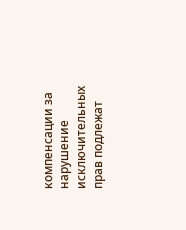компенсации за нарушение исключительных прав подлежат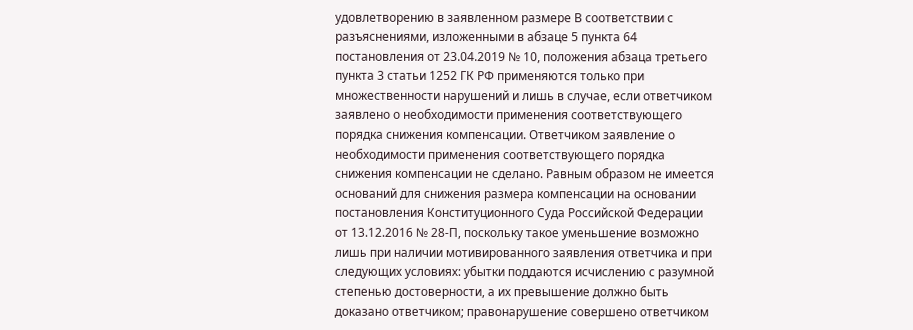удовлетворению в заявленном размере В соответствии с разъяснениями, изложенными в абзаце 5 пункта 64 постановления от 23.04.2019 № 10, положения абзаца третьего пункта 3 статьи 1252 ГК РФ применяются только при множественности нарушений и лишь в случае, если ответчиком заявлено о необходимости применения соответствующего порядка снижения компенсации. Ответчиком заявление о необходимости применения соответствующего порядка снижения компенсации не сделано. Равным образом не имеется оснований для снижения размера компенсации на основании постановления Конституционного Суда Российской Федерации от 13.12.2016 № 28-П, поскольку такое уменьшение возможно лишь при наличии мотивированного заявления ответчика и при следующих условиях: убытки поддаются исчислению с разумной степенью достоверности, а их превышение должно быть доказано ответчиком; правонарушение совершено ответчиком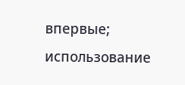впервые; использование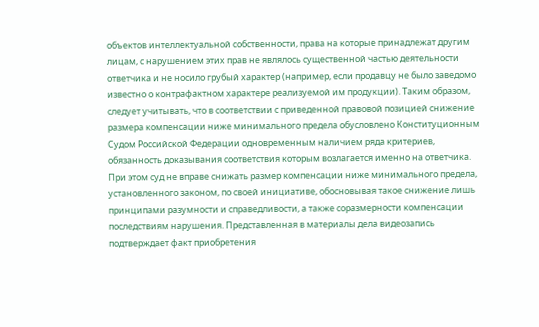объектов интеллектуальной собственности, права на которые принадлежат другим лицам, с нарушением этих прав не являлось существенной частью деятельности ответчика и не носило грубый характер (например, если продавцу не было заведомо известно о контрафактном характере реализуемой им продукции). Таким образом, следует учитывать, что в соответствии с приведенной правовой позицией снижение размера компенсации ниже минимального предела обусловлено Конституционным Судом Российской Федерации одновременным наличием ряда критериев, обязанность доказывания соответствия которым возлагается именно на ответчика. При этом суд не вправе снижать размер компенсации ниже минимального предела, установленного законом, по своей инициативе, обосновывая такое снижение лишь принципами разумности и справедливости, а также соразмерности компенсации последствиям нарушения. Представленная в материалы дела видеозапись подтверждает факт приобретения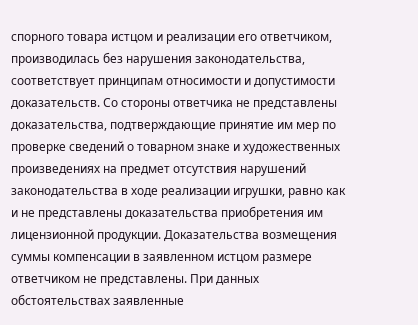спорного товара истцом и реализации его ответчиком, производилась без нарушения законодательства, соответствует принципам относимости и допустимости доказательств. Со стороны ответчика не представлены доказательства, подтверждающие принятие им мер по проверке сведений о товарном знаке и художественных произведениях на предмет отсутствия нарушений законодательства в ходе реализации игрушки, равно как и не представлены доказательства приобретения им лицензионной продукции. Доказательства возмещения суммы компенсации в заявленном истцом размере ответчиком не представлены. При данных обстоятельствах заявленные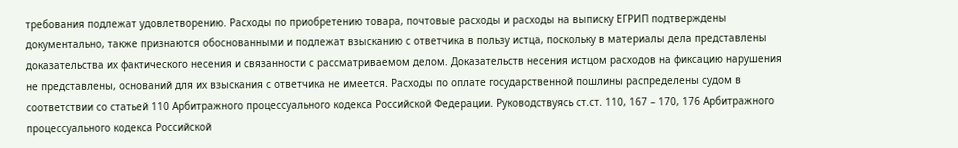требования подлежат удовлетворению. Расходы по приобретению товара, почтовые расходы и расходы на выписку ЕГРИП подтверждены документально, также признаются обоснованными и подлежат взысканию с ответчика в пользу истца, поскольку в материалы дела представлены доказательства их фактического несения и связанности с рассматриваемом делом. Доказательств несения истцом расходов на фиксацию нарушения не представлены, оснований для их взыскания с ответчика не имеется. Расходы по оплате государственной пошлины распределены судом в соответствии со статьей 110 Арбитражного процессуального кодекса Российской Федерации. Руководствуясь ст.ст. 110, 167 – 170, 176 Арбитражного процессуального кодекса Российской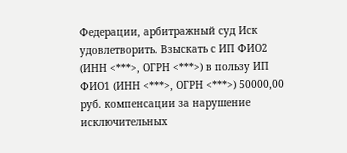Федерации, арбитражный суд Иск удовлетворить. Взыскать с ИП ФИО2 (ИНН <***>, ОГРН <***>) в пользу ИП ФИО1 (ИНН <***>, ОГРН <***>) 50000,00 руб. компенсации за нарушение исключительных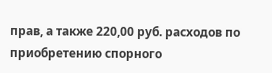прав, а также 220,00 руб. расходов по приобретению спорного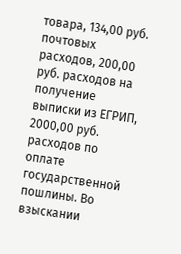товара, 134,00 руб. почтовых расходов, 200,00 руб. расходов на получение выписки из ЕГРИП, 2000,00 руб. расходов по оплате государственной пошлины. Во взыскании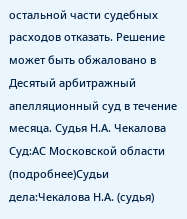остальной части судебных расходов отказать. Решение может быть обжаловано в Десятый арбитражный апелляционный суд в течение месяца. Судья Н.А. Чекалова Суд:АС Московской области (подробнее)Судьи дела:Чекалова Н.А. (судья)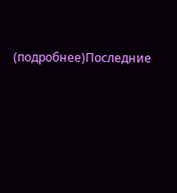(подробнее)Последние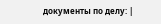документы по делу: |